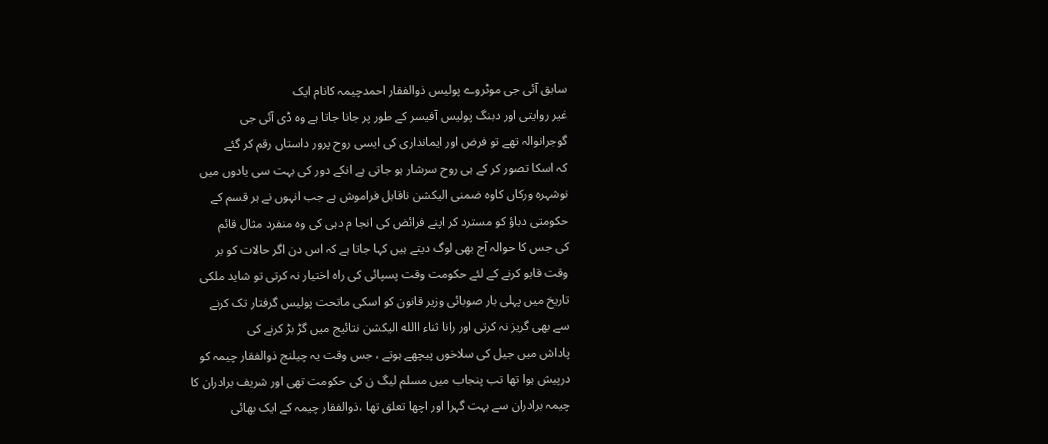سابق آئی جی موٹروے پولیس ذوالفقار احمدچیمہ کانام ایک
غیر روایتی اور دبنگ پولیس آفیسر کے طور پر جانا جاتا ہے وہ ڈی آئی جی
گوجرانوالہ تھے تو فرض اور ایمانداری کی ایسی روح پرور داستاں رقم کر گئے
کہ اسکا تصور کر کے ہی روح سرشار ہو جاتی ہے انکے دور کی بہت سی یادوں میں
نوشہرہ ورکاں کاوہ ضمنی الیکشن ناقابل فراموش ہے جب انہوں نے ہر قسم کے
حکومتی دباؤ کو مسترد کر اپنے فرائض کی انجا م دہی کی وہ منفرد مثال قائم
کی جس کا حوالہ آج بھی لوگ دیتے ہیں کہا جاتا ہے کہ اس دن اگر حالات کو بر
وقت قابو کرنے کے لئے حکومت وقت پسپائی کی راہ اختیار نہ کرتی تو شاید ملکی
تاریخ میں پہلی بار صوبائی وزیر قانون کو اسکی ماتحت پولیس گرفتار تک کرنے
سے بھی گریز نہ کرتی اور رانا ثناء االله الیکشن نتائیج میں گڑ بڑ کرنے کی
پاداش میں جیل کی سلاخوں پیچھے ہوتے ، جس وقت یہ چیلنج ذوالفقار چیمہ کو
درپیش ہوا تھا تب پنجاب میں مسلم لیگ ن کی حکومت تھی اور شریف برادران کا
چیمہ برادران سے بہت گہرا اور اچھا تعلق تھا ،ذوالفقار چیمہ کے ایک بھائی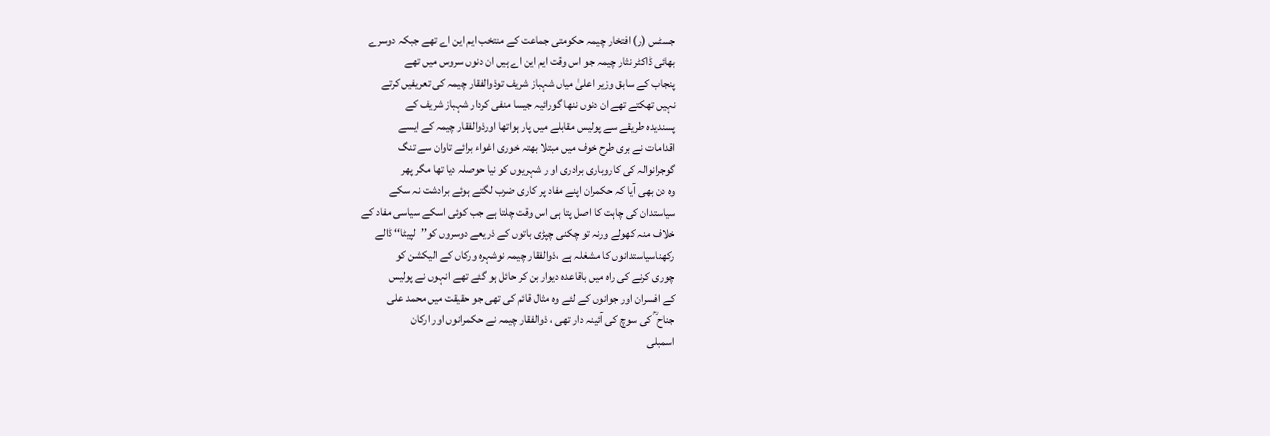جسٹس (ر) افتخار چیمہ حکومتی جماعت کے منتخب ایم این اے تھے جبکہ دوسرے
بھائی ڈاکٹر نثار چیمہ جو اس وقت ایم این اے ہیں ان دنوں سروس میں تھے
پنجاب کے سابق وزیر اعلیٰ میاں شہباز شریف توذوالفقار چیمہ کی تعریفیں کرتے
نہیں تھکتے تھے ان دنوں ننھا گورائیہ جیسا منفی کردار شہباز شریف کے
پسندیدہ طریقے سے پولیس مقابلے میں پار ہواتھا اورذوالفقار چیمہ کے ایسے
اقدامات نے بری طرح خوف میں مبتلا بھتہ خوری اغواء برائے تاوان سے تنگ
گوجرانوالہ کی کاروباری برادری او ر شہریوں کو نیا حوصلہ دیا تھا مگر پھر
وہ دن بھی آیا کہ حکمران اپنے مفاد پر کاری ضرب لگتے ہوئے برادشت نہ سکے
سیاستدان کی چاہت کا اصل پتا ہی اس وقت چلتا ہے جب کوئی اسکے سیاسی مفاد کے
خلاف منہ کھولے ورنہ تو چکنی چپڑی باتوں کے ذریعے دوسروں کو’’لپیٹا‘‘ ڈالے
رکھناسیاستدانوں کا مشغلہ ہے ،ذوالفقار چیمہ نوشہرہ ورکاں کے الیکشن کو
چوری کرنے کی راہ میں باقاعدہ دیوار بن کر حائل ہو گئے تھے انہوں نے پولیس
کے افسران اور جوانوں کے لئے وہ مثال قائم کی تھی جو حقیقت میں محمد علی
جناح ؒ کی سوچ کی آئینہ دار تھی ، ذوالفقار چیمہ نے حکمرانوں اور ارکان
اسمبلی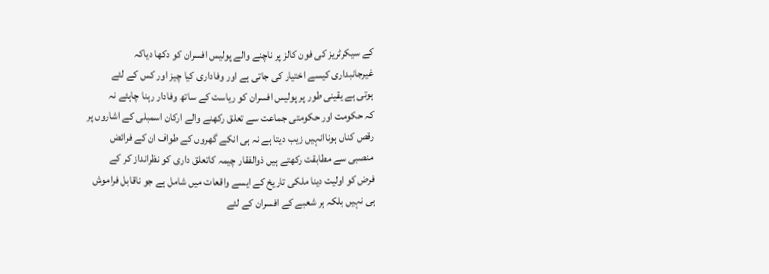کے سیکرٹریز کی فون کالز پر ناچنے والے پولیس افسران کو دکھا دیاکہ
غیرجانبداری کیسے اختیار کی جاتی ہے اور وفاداری کیا چیز اور کس کے لئے
ہوتی ہے یقینی طور پر پولیس افسران کو ریاست کے ساتھ وفادار رہنا چاہئے نہ
کہ حکومت اور حکومتی جماعت سے تعلق رکھنے والے ارکان اسمبلی کے اشاروں پر
رقص کناں ہوناانہیں زیب دیتا ہے نہ ہی انکے گھروں کے طواف ان کے فرائض
منصبی سے مطابقت رکھتے ہیں ذوالفقار چیمہ کاتعلق داری کو نظرانداز کر کے
فرض کو اولیت دینا ملکی تاریخ کے ایسے واقعات میں شامل ہے جو ناقابل فراموش
ہی نہیں بلکہ ہر شعبے کے افسران کے لئے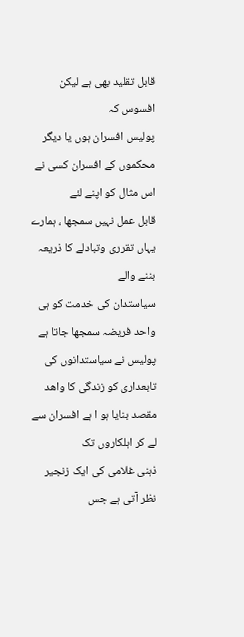قابل تقلید بھی ہے لیکن افسوس کہ
پولیس افسران ہوں یا دیگر محکموں کے افسران کسی نے اس مثال کو اپنے لئے
قابل عمل نہیں سمجھا ، ہمارے یہاں تقرری وتبادلے کا ذریعہ بننے والے
سیاستدان کی خدمت کو ہی واحد فریضہ سمجھا جاتا ہے پولیس نے سیاستدانوں کی
تابعداری کو زندگی کا واھد مقصد بنایا ہو ا ہے افسران سے لے کر اہلکاروں تک
ذہنی غلامی کی ایک زنجیر نظر آتی ہے جس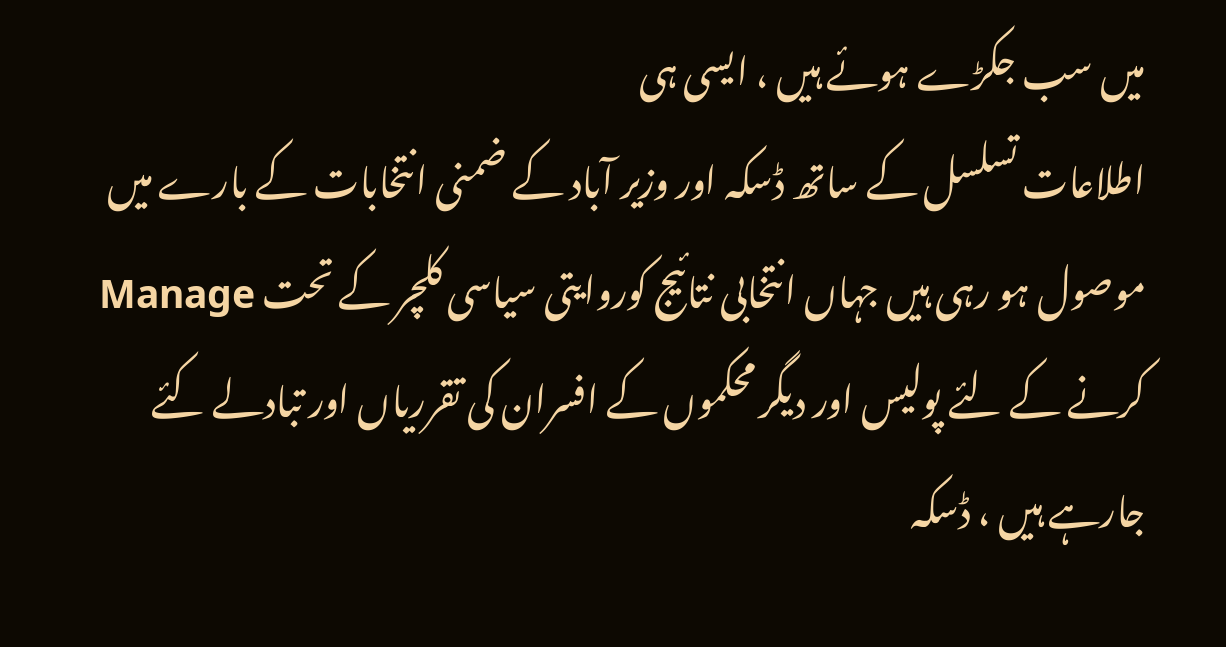میں سب جکڑے ہوئے ہیں ، ایسی ہی
اطلاعات تسلسل کے ساتھ ڈسکہ اور وزیر آباد کے ضمنی انتخابات کے بارے میں
موصول ہو رہی ہیں جہاں انتخابی نتائیج کوروایتی سیاسی کلچر کے تحت Manage
کرنے کے لئے پولیس اور دیگر محکموں کے افسران کی تقرریاں اور تبادلے کئے
جارہے ہیں ، ڈسکہ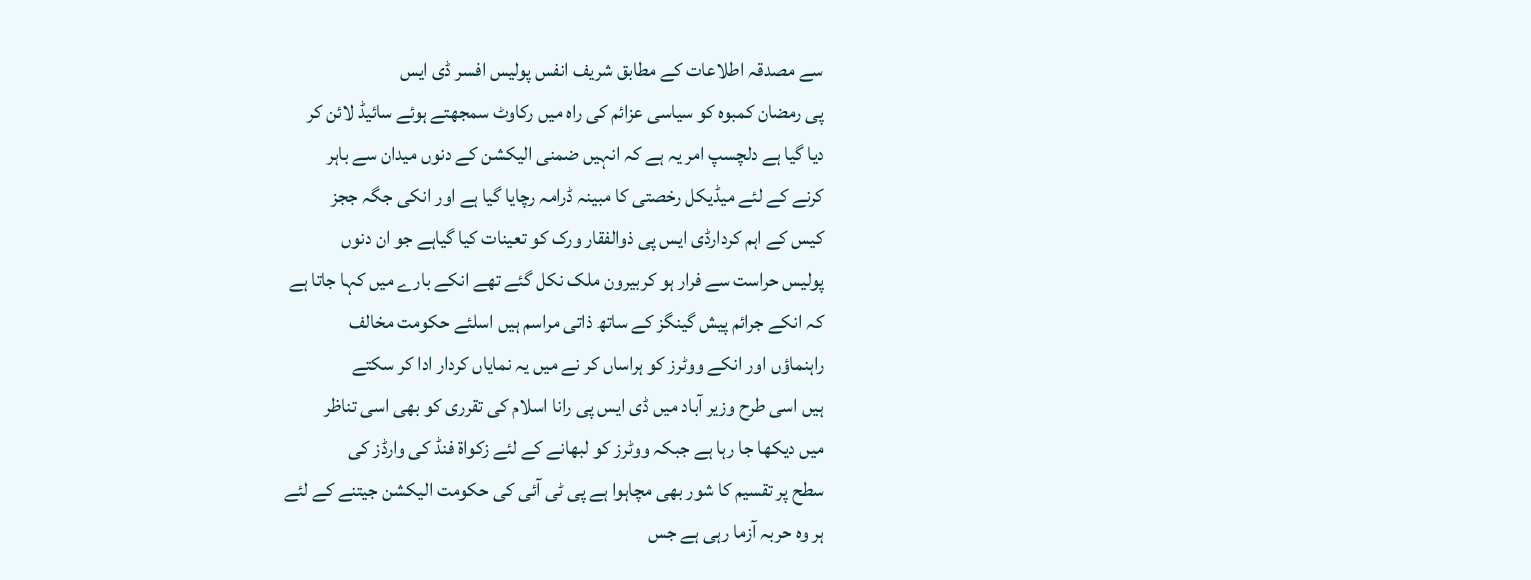سے مصدقہ اطلاعات کے مطابق شریف انفس پولیس افسر ڈی ایس
پی رمضان کمبوہ کو سیاسی عزائم کی راہ میں رکاوٹ سمجھتے ہوئے سائیڈ لائن کر
دیا گیا ہے دلچسپ امر یہ ہے کہ انہیں ضمنی الیکشن کے دنوں میدان سے باہر
کرنے کے لئے میڈیکل رخصتی کا مبینہ ڈرامہ رچایا گیا ہے اور انکی جگہ ججز
کیس کے اہم کردارڈی ایس پی ذوالفقار ورک کو تعینات کیا گیاہے جو ان دنوں
پولیس حراست سے فرار ہو کربیرون ملک نکل گئے تھے انکے بارے میں کہا جاتا ہے
کہ انکے جرائم پیش گینگز کے ساتھ ذاتی مراسم ہیں اسلئے حکومت مخالف
راہنماؤں اور انکے ووٹرز کو ہراساں کر نے میں یہ نمایاں کردار ادا کر سکتے
ہیں اسی طرح وزیر آباد میں ڈی ایس پی رانا اسلام کی تقرری کو بھی اسی تناظر
میں دیکھا جا رہا ہے جبکہ ووٹرز کو لبھانے کے لئے زکواۃ فنڈ کی وارڈز کی
سطح پر تقسیم کا شور بھی مچاہوا ہے پی ٹی آئی کی حکومت الیکشن جیتنے کے لئے
ہر وہ حربہ آزما رہی ہے جس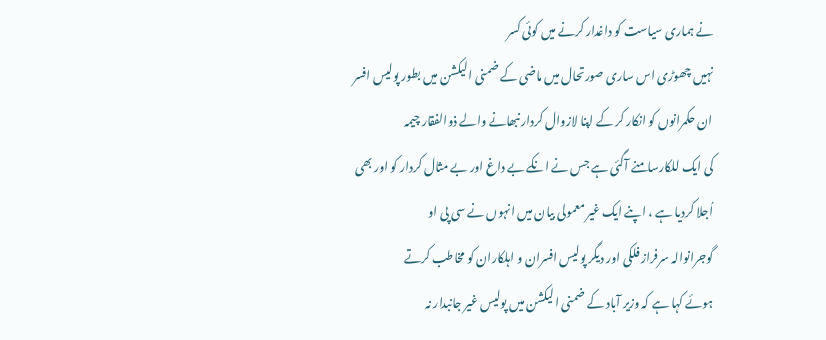نے ہماری سیاست کو داغدار کرنے میں کوئی کسر
نہیں چھوڑی اس ساری صورتحال میں ماضی کے ضمنی الیکشن میں بطور پولیس افسر
ان حکمرانوں کو انکار کر کے اپنا لازوال کردار نبھانے والے ذوالفقار چیمہ
کی ایک للکارسامنے آگئی ہے جس نے انکے بے داغ اور بے مثال کردار کو اور بھی
اُجلا کردیا ہے ، اپنے ایک غیر معمولی بیان میں انہوں نے سی پی او
گوجرانوالہ سرفراز فلکی اور دیگر پولیس افسران و اہلکاران کو مخاطب کرتے
ہوئے کہا ہے کہ وزیر آباد کے ضمنی الیکشن میں پولیس غیر جانبدار نہ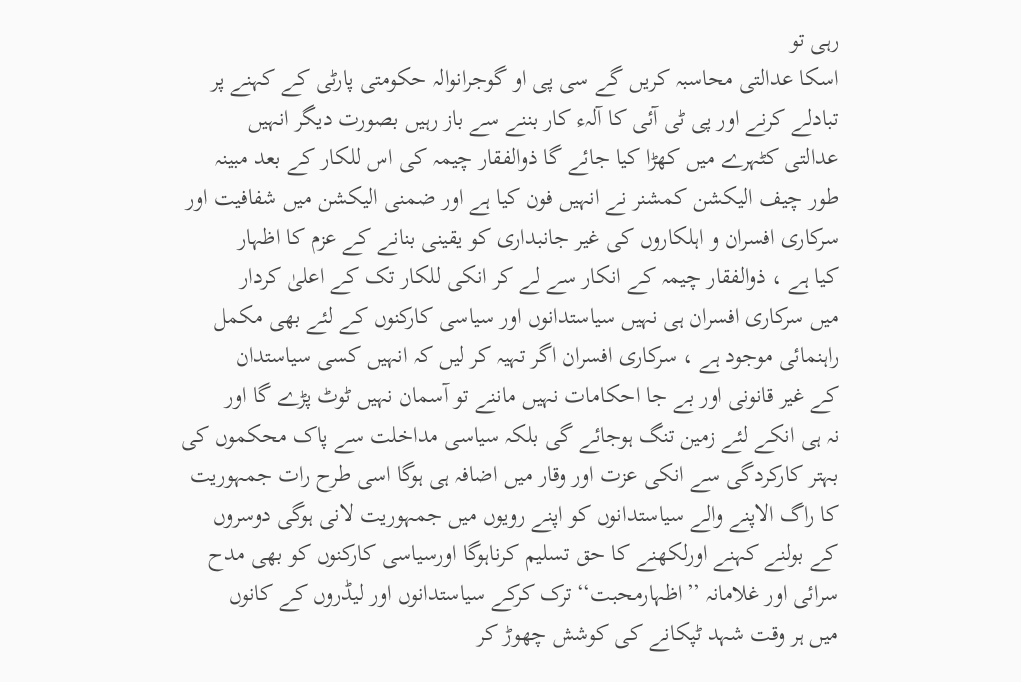رہی تو
اسکا عدالتی محاسبہ کریں گے سی پی او گوجرانوالہ حکومتی پارٹی کے کہنے پر
تبادلے کرنے اور پی ٹی آئی کا آلہء کار بننے سے باز رہیں بصورت دیگر انہیں
عدالتی کٹہرے میں کھڑا کیا جائے گا ذوالفقار چیمہ کی اس للکار کے بعد مبینہ
طور چیف الیکشن کمشنر نے انہیں فون کیا ہے اور ضمنی الیکشن میں شفافیت اور
سرکاری افسران و اہلکاروں کی غیر جانبداری کو یقینی بنانے کے عزم کا اظہار
کیا ہے ، ذوالفقار چیمہ کے انکار سے لے کر انکی للکار تک کے اعلیٰ کردار
میں سرکاری افسران ہی نہیں سیاستدانوں اور سیاسی کارکنوں کے لئے بھی مکمل
راہنمائی موجود ہے ، سرکاری افسران اگر تہیہ کر لیں کہ انہیں کسی سیاستدان
کے غیر قانونی اور بے جا احکامات نہیں ماننے تو آسمان نہیں ٹوٹ پڑے گا اور
نہ ہی انکے لئے زمین تنگ ہوجائے گی بلکہ سیاسی مداخلت سے پاک محکموں کی
بہتر کارکردگی سے انکی عزت اور وقار میں اضافہ ہی ہوگا اسی طرح رات جمہوریت
کا راگ الاپنے والے سیاستدانوں کو اپنے رویوں میں جمہوریت لانی ہوگی دوسروں
کے بولنے کہنے اورلکھنے کا حق تسلیم کرناہوگا اورسیاسی کارکنوں کو بھی مدح
سرائی اور غلامانہ ’’اظہارمحبت‘‘ترک کرکے سیاستدانوں اور لیڈروں کے کانوں
میں ہر وقت شہد ٹپکانے کی کوشش چھوڑ کر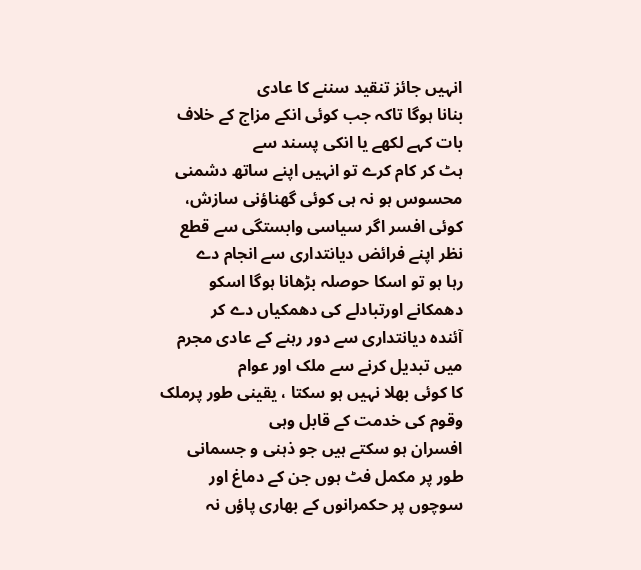انہیں جائز تنقید سننے کا عادی
بنانا ہوگا تاکہ جب کوئی انکے مزاج کے خلاف بات کہے لکھے یا انکی پسند سے
ہٹ کر کام کرے تو انہیں اپنے ساتھ دشمنی محسوس ہو نہ ہی کوئی گھناؤنی سازش،
کوئی افسر اگر سیاسی وابستگی سے قطع نظر اپنے فرائض دیانتداری سے انجام دے
رہا ہو تو اسکا حوصلہ بڑھانا ہوگا اسکو دھمکانے اورتبادلے کی دھمکیاں دے کر
آئندہ دیانتداری سے دور رہنے کے عادی مجرم میں تبدیل کرنے سے ملک اور عوام
کا کوئی بھلا نہیں ہو سکتا ، یقینی طور پرملک وقوم کی خدمت کے قابل وہی
افسران ہو سکتے ہیں جو ذہنی و جسمانی طور پر مکمل فٹ ہوں جن کے دماغ اور
سوچوں پر حکمرانوں کے بھاری پاؤں نہ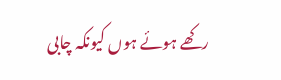رکھے ہوئے ہوں کیونکہ چابی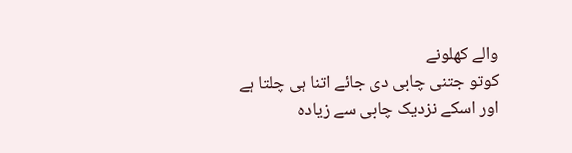والے کھلونے
کوتو جتنی چابی دی جائے اتنا ہی چلتا ہے اور اسکے نزدیک چابی سے زیادہ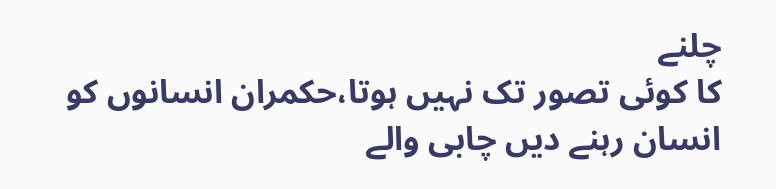چلنے
کا کوئی تصور تک نہیں ہوتا،حکمران انسانوں کو انسان رہنے دیں چابی والے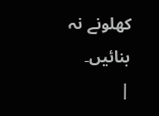کھلونے نہ بنائیں۔
|